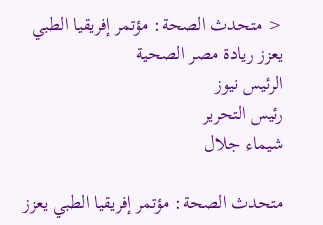< متحدث الصحة: مؤتمر إفريقيا الطبي يعزز ريادة مصر الصحية
الرئيس نيوز
رئيس التحرير
شيماء جلال

متحدث الصحة: مؤتمر إفريقيا الطبي يعزز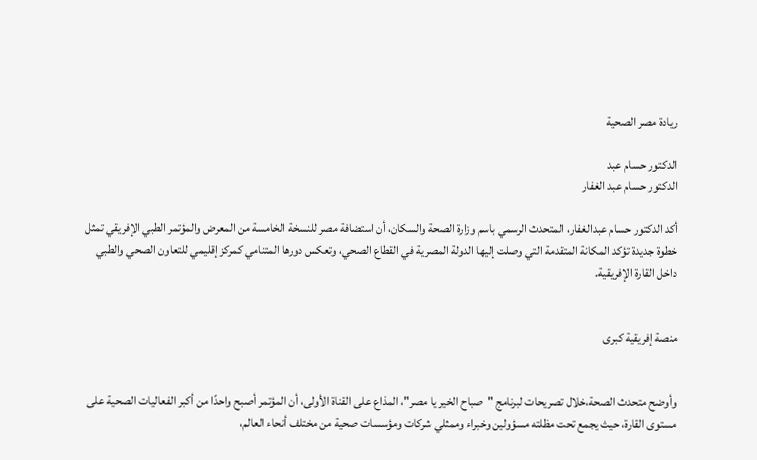ريادة مصر الصحية

الدكتور حسام عبد
الدكتور حسام عبد الغفار

أكد الدكتور حسام عبدالغفار، المتحدث الرسمي باسم وزارة الصحة والسكان، أن استضافة مصر للنسخة الخامسة من المعرض والمؤتمر الطبي الإفريقي تمثل خطوة جديدة تؤكد المكانة المتقدمة التي وصلت إليها الدولة المصرية في القطاع الصحي، وتعكس دورها المتنامي كمركز إقليمي للتعاون الصحي والطبي داخل القارة الإفريقية.


منصة إفريقية كبرى


وأوضح متحدث الصحة،خلال تصريحات لبرنامج "صباح الخير يا مصر"، المذاع على القناة الأولى، أن المؤتمر أصبح واحدًا من أكبر الفعاليات الصحية على مستوى القارة، حيث يجمع تحت مظلته مسؤولين وخبراء وممثلي شركات ومؤسسات صحية من مختلف أنحاء العالم،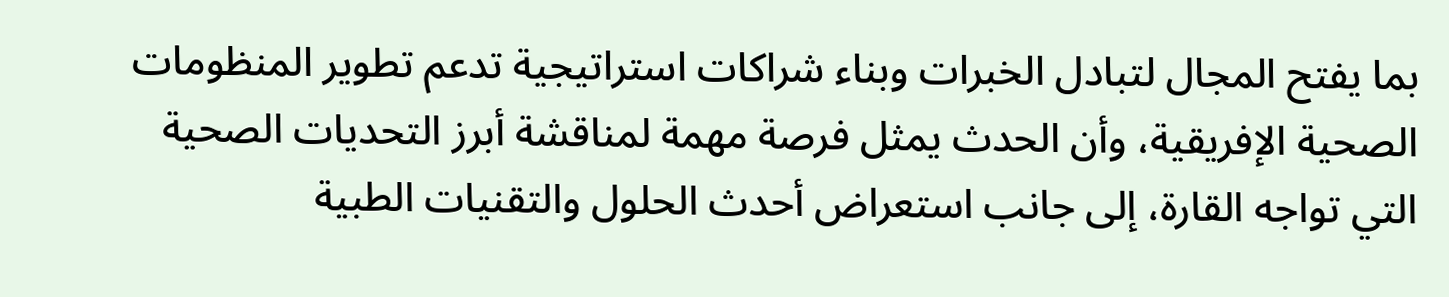بما يفتح المجال لتبادل الخبرات وبناء شراكات استراتيجية تدعم تطوير المنظومات الصحية الإفريقية، وأن الحدث يمثل فرصة مهمة لمناقشة أبرز التحديات الصحية التي تواجه القارة، إلى جانب استعراض أحدث الحلول والتقنيات الطبية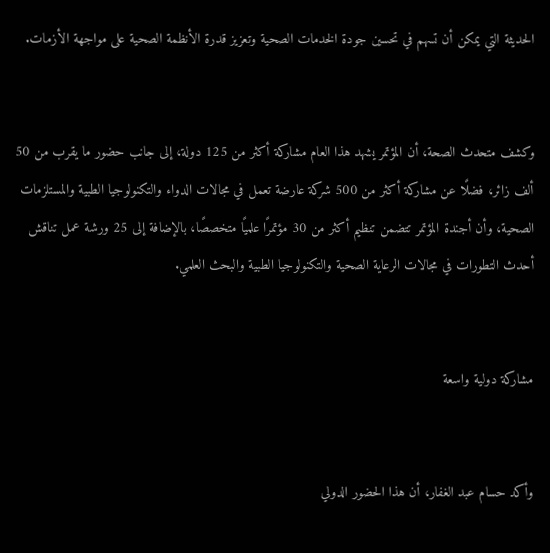الحديثة التي يمكن أن تسهم في تحسين جودة الخدمات الصحية وتعزيز قدرة الأنظمة الصحية على مواجهة الأزمات.


وكشف متحدث الصحة، أن المؤتمر يشهد هذا العام مشاركة أكثر من 125 دولة، إلى جانب حضور ما يقرب من 50 ألف زائر، فضلًا عن مشاركة أكثر من 500 شركة عارضة تعمل في مجالات الدواء والتكنولوجيا الطبية والمستلزمات الصحية، وأن أجندة المؤتمر تتضمن تنظيم أكثر من 30 مؤتمرًا علميًا متخصصًا، بالإضافة إلى 25 ورشة عمل تناقش أحدث التطورات في مجالات الرعاية الصحية والتكنولوجيا الطبية والبحث العلمي.


مشاركة دولية واسعة


وأكد حسام عبد الغفار، أن هذا الحضور الدولي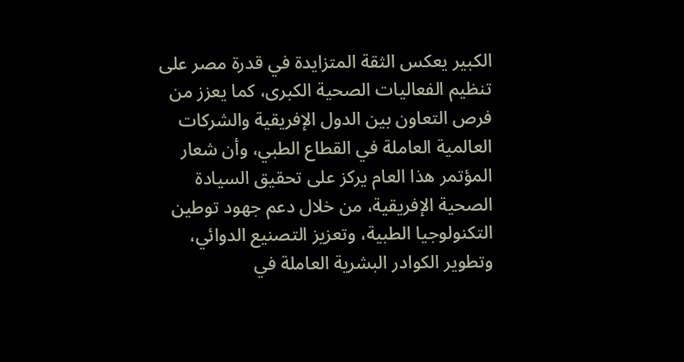الكبير يعكس الثقة المتزايدة في قدرة مصر على تنظيم الفعاليات الصحية الكبرى، كما يعزز من فرص التعاون بين الدول الإفريقية والشركات العالمية العاملة في القطاع الطبي، وأن شعار المؤتمر هذا العام يركز على تحقيق السيادة الصحية الإفريقية، من خلال دعم جهود توطين التكنولوجيا الطبية، وتعزيز التصنيع الدوائي، وتطوير الكوادر البشرية العاملة في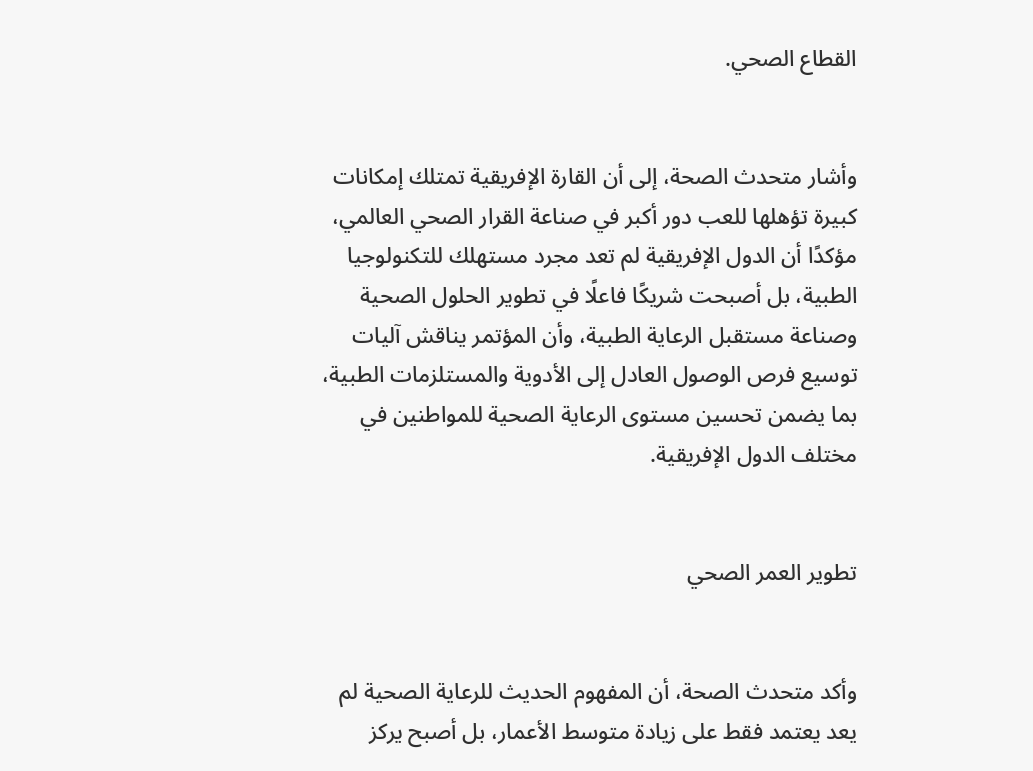القطاع الصحي.


وأشار متحدث الصحة، إلى أن القارة الإفريقية تمتلك إمكانات كبيرة تؤهلها للعب دور أكبر في صناعة القرار الصحي العالمي، مؤكدًا أن الدول الإفريقية لم تعد مجرد مستهلك للتكنولوجيا الطبية، بل أصبحت شريكًا فاعلًا في تطوير الحلول الصحية وصناعة مستقبل الرعاية الطبية، وأن المؤتمر يناقش آليات توسيع فرص الوصول العادل إلى الأدوية والمستلزمات الطبية، بما يضمن تحسين مستوى الرعاية الصحية للمواطنين في مختلف الدول الإفريقية.


تطوير العمر الصحي


وأكد متحدث الصحة، أن المفهوم الحديث للرعاية الصحية لم يعد يعتمد فقط على زيادة متوسط الأعمار، بل أصبح يركز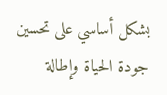بشكل أساسي على تحسين جودة الحياة وإطالة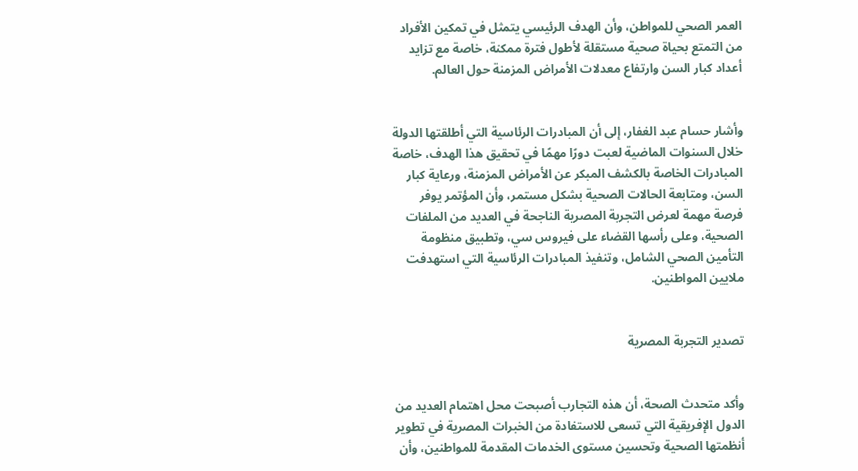العمر الصحي للمواطن، وأن الهدف الرئيسي يتمثل في تمكين الأفراد من التمتع بحياة صحية مستقلة لأطول فترة ممكنة، خاصة مع تزايد أعداد كبار السن وارتفاع معدلات الأمراض المزمنة حول العالم.


وأشار حسام عبد الغفار، إلى أن المبادرات الرئاسية التي أطلقتها الدولة خلال السنوات الماضية لعبت دورًا مهمًا في تحقيق هذا الهدف، خاصة المبادرات الخاصة بالكشف المبكر عن الأمراض المزمنة، ورعاية كبار السن، ومتابعة الحالات الصحية بشكل مستمر، وأن المؤتمر يوفر فرصة مهمة لعرض التجربة المصرية الناجحة في العديد من الملفات الصحية، وعلى رأسها القضاء على فيروس سي، وتطبيق منظومة التأمين الصحي الشامل، وتنفيذ المبادرات الرئاسية التي استهدفت ملايين المواطنين.


تصدير التجربة المصرية


وأكد متحدث الصحة، أن هذه التجارب أصبحت محل اهتمام العديد من الدول الإفريقية التي تسعى للاستفادة من الخبرات المصرية في تطوير أنظمتها الصحية وتحسين مستوى الخدمات المقدمة للمواطنين، وأن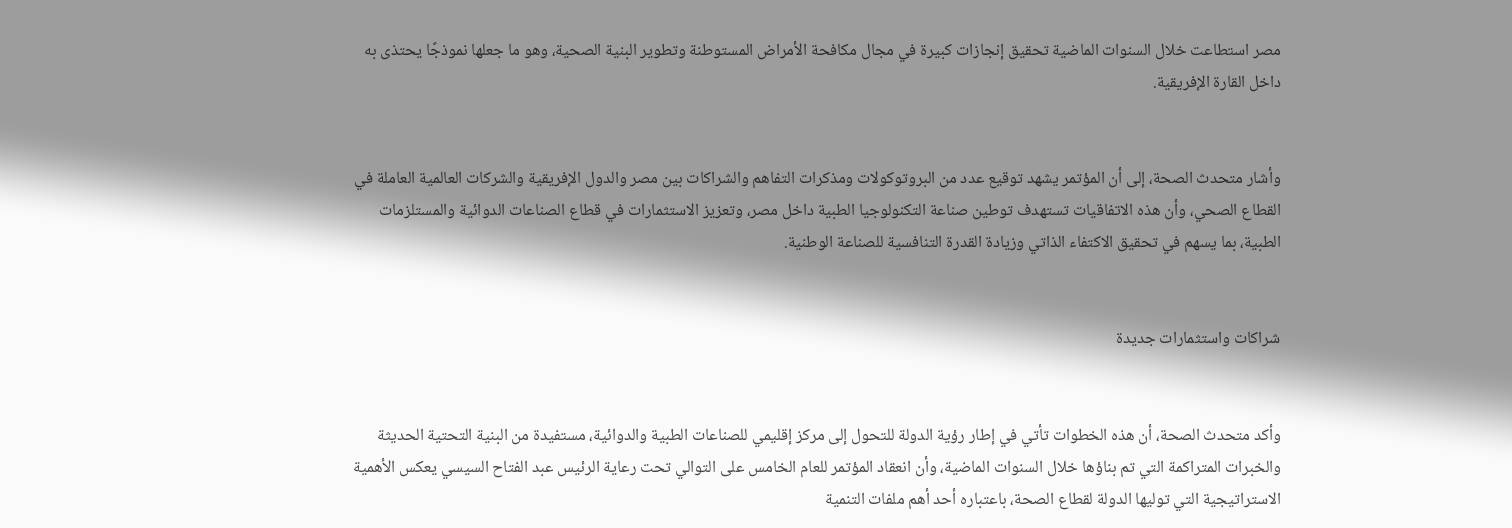مصر استطاعت خلال السنوات الماضية تحقيق إنجازات كبيرة في مجال مكافحة الأمراض المستوطنة وتطوير البنية الصحية، وهو ما جعلها نموذجًا يحتذى به داخل القارة الإفريقية.


وأشار متحدث الصحة، إلى أن المؤتمر يشهد توقيع عدد من البروتوكولات ومذكرات التفاهم والشراكات بين مصر والدول الإفريقية والشركات العالمية العاملة في القطاع الصحي، وأن هذه الاتفاقيات تستهدف توطين صناعة التكنولوجيا الطبية داخل مصر، وتعزيز الاستثمارات في قطاع الصناعات الدوائية والمستلزمات الطبية، بما يسهم في تحقيق الاكتفاء الذاتي وزيادة القدرة التنافسية للصناعة الوطنية.


شراكات واستثمارات جديدة


وأكد متحدث الصحة، أن هذه الخطوات تأتي في إطار رؤية الدولة للتحول إلى مركز إقليمي للصناعات الطبية والدوائية، مستفيدة من البنية التحتية الحديثة والخبرات المتراكمة التي تم بناؤها خلال السنوات الماضية، وأن انعقاد المؤتمر للعام الخامس على التوالي تحت رعاية الرئيس عبد الفتاح السيسي يعكس الأهمية الاستراتيجية التي توليها الدولة لقطاع الصحة، باعتباره أحد أهم ملفات التنمية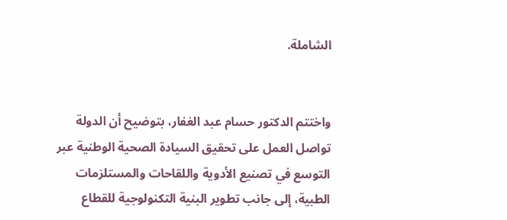الشاملة.


واختتم الدكتور حسام عبد الغفار، بتوضيح أن الدولة تواصل العمل على تحقيق السيادة الصحية الوطنية عبر التوسع في تصنيع الأدوية واللقاحات والمستلزمات الطبية، إلى جانب تطوير البنية التكنولوجية للقطاع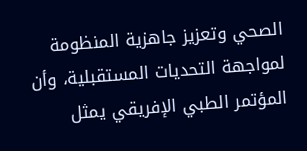الصحي وتعزيز جاهزية المنظومة لمواجهة التحديات المستقبلية، وأن المؤتمر الطبي الإفريقي يمثل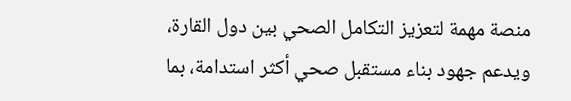منصة مهمة لتعزيز التكامل الصحي بين دول القارة، ويدعم جهود بناء مستقبل صحي أكثر استدامة، بما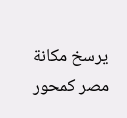يرسخ مكانة مصر كمحور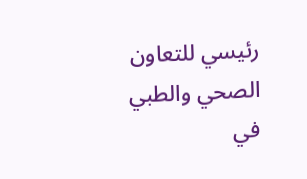رئيسي للتعاون الصحي والطبي في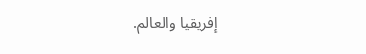إفريقيا والعالم.